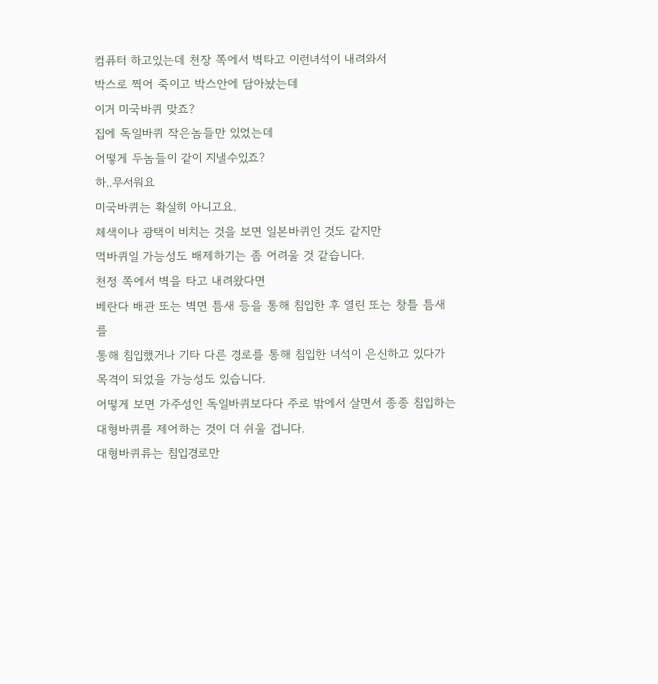컴퓨터 하고있는데 천장 쪽에서 벽타고 이런녀석이 내려와서
박스로 찍어 죽이고 박스안에 담아놨는데
이거 미국바퀴 맞죠?
집에 독일바퀴 작은놈들만 있었는데
어떻게 두놈들이 같이 지낼수있죠?
하..무서워요
미국바퀴는 확실히 아니고요.
체색이나 광택이 비치는 것을 보면 일본바퀴인 것도 같지만
먹바퀴일 가능성도 배제하기는 좀 어려울 것 같습니다.
천정 쪽에서 벽을 타고 내려왔다면
베란다 배관 또는 벽면 틈새 등을 통해 침입한 후 열린 또는 창틀 틈새를
통해 침입했거나 기타 다른 경로를 통해 침입한 녀석이 은신하고 있다가
목격이 되었을 가능성도 있습니다.
어떻게 보면 가주성인 독일바퀴보다다 주로 밖에서 살면서 종종 침입하는
대형바퀴를 제어하는 것이 더 쉬울 겁니다.
대형바퀴류는 침입경로만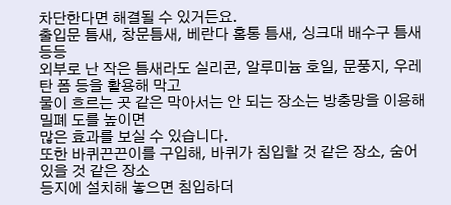차단한다면 해결될 수 있거든요.
출입문 틈새, 창문틈새, 베란다 홈통 틈새, 싱크대 배수구 틈새 등등
외부로 난 작은 틈새라도 실리콘, 알루미늄 호일, 문풍지, 우레탄 폼 등을 활용해 막고
물이 흐르는 곳 같은 막아서는 안 되는 장소는 방충망을 이용해 밀폐 도를 높이면
많은 효과를 보실 수 있습니다.
또한 바퀴끈끈이를 구입해, 바퀴가 침입할 것 같은 장소, 숨어 있을 것 같은 장소
등지에 설치해 놓으면 침입하더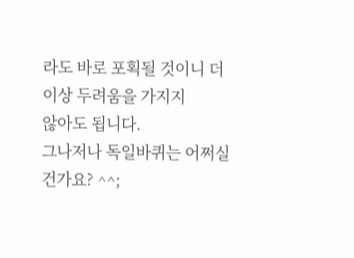라도 바로 포획될 것이니 더 이상 두려움을 가지지
않아도 됩니다.
그나저나 독일바퀴는 어쩌실 건가요? ^^;